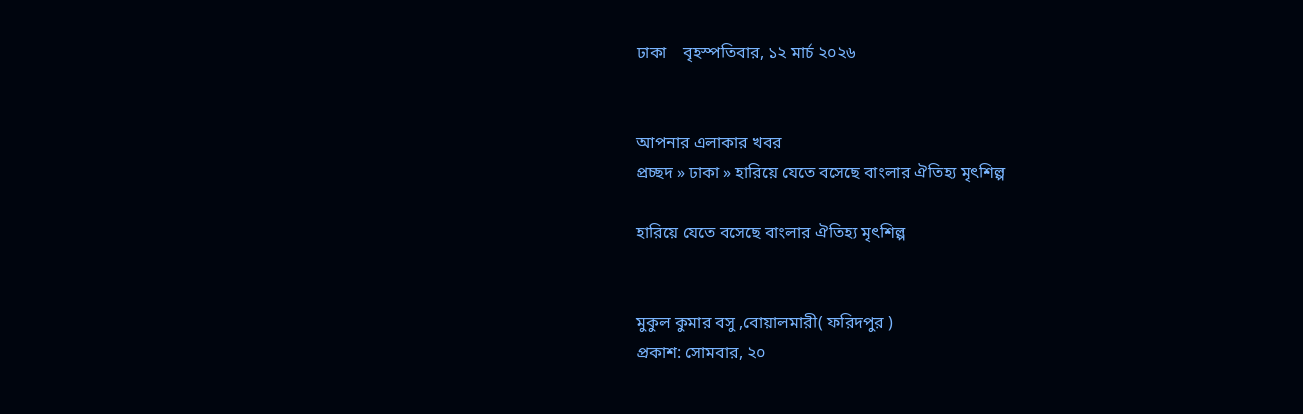ঢাকা    বৃহস্পতিবার, ১২ মার্চ ২০২৬


আপনার এলাকার খবর
প্রচ্ছদ » ঢাকা » হারিয়ে যেতে বসেছে বাংলার ঐতিহ্য মৃৎশিল্প

হারিয়ে যেতে বসেছে বাংলার ঐতিহ্য মৃৎশিল্প


মুকুল কুমার বসু ,বোয়ালমারী( ফরিদপুর )
প্রকাশ: সোমবার, ২০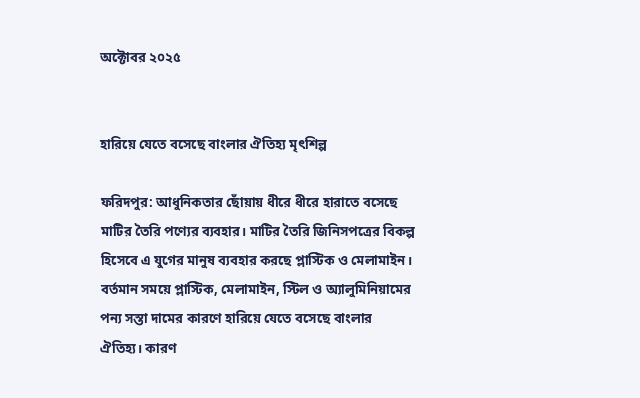অক্টোবর ২০২৫


হারিয়ে যেতে বসেছে বাংলার ঐতিহ্য মৃৎশিল্প

ফরিদপুর: আধুনিকতার ছোঁয়ায় ধীরে ধীরে হারাতে বসেছে মাটির তৈরি পণ্যের ব্যবহার। মাটির তৈরি জিনিসপত্রের বিকল্প হিসেবে এ যুগের মানুষ ব্যবহার করছে প্লাস্টিক ও মেলামাইন। বর্তমান সময়ে প্লাস্টিক, মেলামাইন, স্টিল ও অ্যালুমিনিয়ামের পন্য সস্তা দামের কারণে হারিয়ে যেতে বসেছে বাংলার ঐতিহ্য। কারণ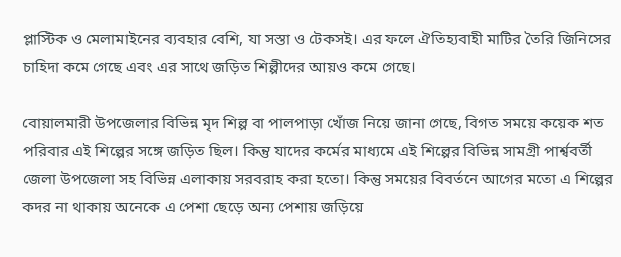প্লাস্টিক ও মেলামাইনের ব্যবহার বেশি, যা সস্তা ও টেকসই। এর ফলে ঐতিহ্যবাহী মাটির তৈরি জিনিসের চাহিদা কমে গেছে এবং এর সাথে জড়িত শিল্পীদের আয়ও কমে গেছে।

বোয়ালমারী উপজেলার বিভিন্ন মৃদ শিল্প বা পালপাড়া খোঁজ নিয়ে জানা গেছে, বিগত সময়ে কয়েক শত পরিবার এই শিল্পের সঙ্গে জড়িত ছিল। কিন্তু যাদের কর্মের মাধ্যমে এই শিল্পের বিভিন্ন সামগ্রী পার্শ্ববর্তী জেলা উপজেলা সহ বিভিন্ন এলাকায় সরবরাহ করা হতো। কিন্তু সময়ের বিবর্তনে আগের মতো এ শিল্পের কদর না থাকায় অনেকে এ পেশা ছেড়ে অন্য পেশায় জড়িয়ে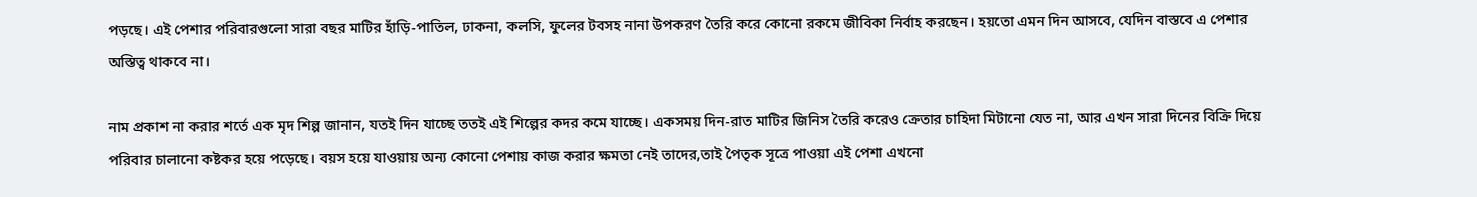পড়ছে। এই পেশার পরিবারগুলো সারা বছর মাটির হাঁড়ি-পাতিল, ঢাকনা, কলসি, ফুলের টবসহ নানা উপকরণ তৈরি করে কোনো রকমে জীবিকা নির্বাহ করছেন। হয়তো এমন দিন আসবে, যেদিন বাস্তবে এ পেশার অস্তিত্ব থাকবে না।

নাম প্রকাশ না করার শর্তে এক মৃদ শিল্প জানান, যতই দিন যাচ্ছে ততই এই শিল্পের কদর কমে যাচ্ছে। একসময় দিন-রাত মাটির জিনিস তৈরি করেও ক্রেতার চাহিদা মিটানো যেত না, আর এখন সারা দিনের বিক্রি দিয়ে পরিবার চালানো কষ্টকর হয়ে পড়েছে। বয়স হয়ে যাওয়ায় অন্য কোনো পেশায় কাজ করার ক্ষমতা নেই তাদের,তাই পৈতৃক সূত্রে পাওয়া এই পেশা এখনো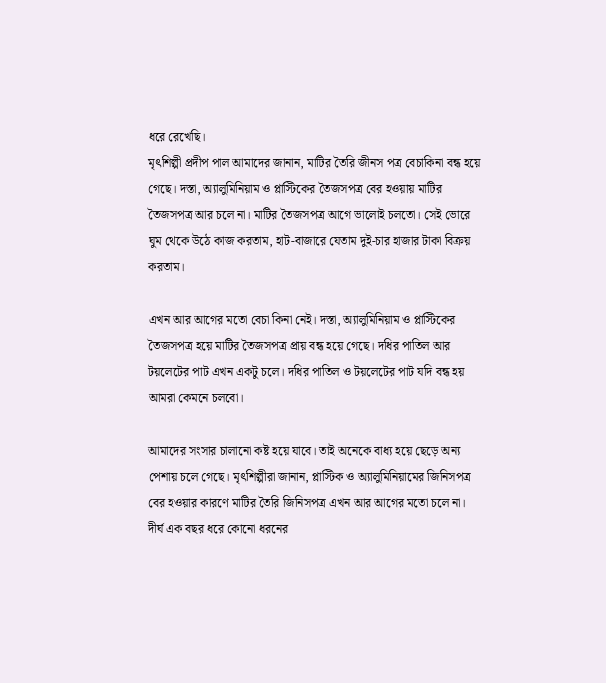ধরে রেখেছি।
মৃৎশিল্পী প্রদীপ পাল আমাদের জানান, মাটির তৈরি জীনস পত্র বেচাকিনা বন্ধ হয়ে গেছে। দস্তা, অ্যালুমিনিয়াম ও প্লাস্টিকের তৈজসপত্র বের হওয়ায় মাটির তৈজসপত্র আর চলে না। মাটির তৈজসপত্র আগে ভালোই চলতো। সেই ভোরে ঘুম থেকে উঠে কাজ করতাম, হাট-বাজারে যেতাম দুই-চার হাজার টাকা বিক্রয় করতাম।

এখন আর আগের মতো বেচা কিনা নেই। দস্তা, অ্যালুমিনিয়াম ও প্লাস্টিকের তৈজসপত্র হয়ে মাটির তৈজসপত্র প্রায় বন্ধ হয়ে গেছে। দধির পাতিল আর টয়লেটের পাট এখন একটু চলে। দধির পাতিল ও টয়লেটের পাট যদি বন্ধ হয় আমরা কেমনে চলবো।

আমাদের সংসার চালানো কষ্ট হয়ে যাবে। তাই অনেকে বাধ্য হয়ে ছেড়ে অন্য পেশায় চলে গেছে। মৃৎশিল্পীরা জানান, প্লাস্টিক ও অ্যালুমিনিয়ামের জিনিসপত্র বের হওয়ার কারণে মাটির তৈরি জিনিসপত্র এখন আর আগের মতো চলে না। দীর্ঘ এক বছর ধরে কোনো ধরনের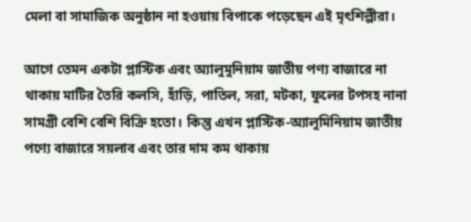মেলা বা সামাজিক অনুষ্ঠান না হওয়ায় বিপাকে পড়েছেন এই মৃৎশিল্পীরা।

আগে তেমন একটা প্লাস্টিক এবং অ্যালুমুনিয়াম জাতীয় পণ্য বাজারে না থাকায় মাটির তৈরি কলসি, হাঁড়ি, পাতিল, সরা, মটকা, ফুলের টপসহ নানা সামগ্রী বেশি বেশি বিক্রি হতো। কিন্তু এখন প্লাস্টিক-অ্যালুমিনিয়াম জাতীয় পণ্যে বাজারে সয়লাব এবং তার দাম কম থাকায়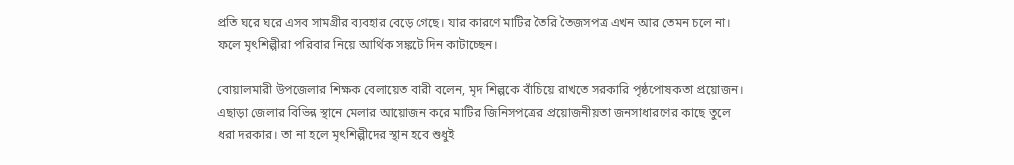প্রতি ঘরে ঘরে এসব সামগ্রীর ব্যবহার বেড়ে গেছে। যার কারণে মাটির তৈরি তৈজসপত্র এখন আর তেমন চলে না। ফলে মৃৎশিল্পীরা পরিবার নিয়ে আর্থিক সঙ্কটে দিন কাটাচ্ছেন।

বোয়ালমারী উপজেলার শিক্ষক বেলায়েত বারী বলেন, মৃদ শিল্পকে বাঁচিয়ে রাখতে সরকারি পৃষ্ঠপোষকতা প্রয়োজন। এছাড়া জেলার বিভিন্ন স্থানে মেলার আয়োজন করে মাটির জিনিসপত্রের প্রয়োজনীয়তা জনসাধারণের কাছে তুলে ধরা দরকার। তা না হলে মৃৎশিল্পীদের স্থান হবে শুধুই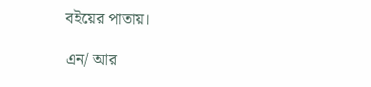বইয়ের পাতায়।

এন/ আর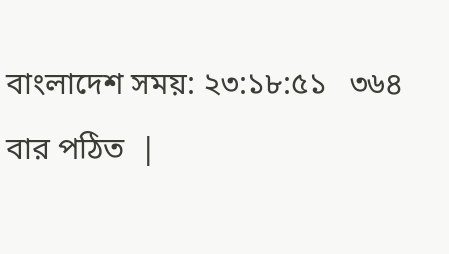বাংলাদেশ সময়: ২৩:১৮:৫১   ৩৬৪ বার পঠিত  |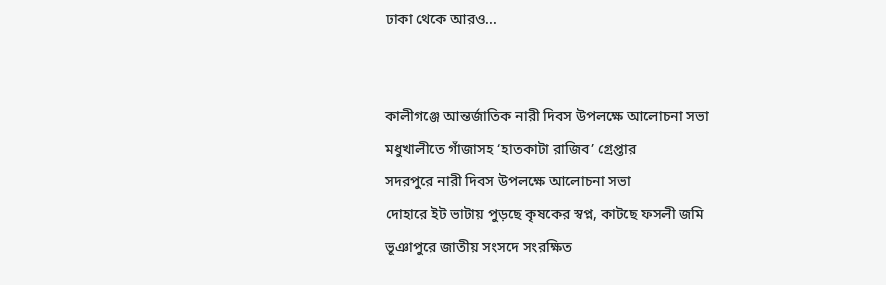ঢাকা থেকে আরও...


কালীগঞ্জে আন্তর্জাতিক নারী দিবস উপলক্ষে আলোচনা সভা
মধুখালীতে গাঁজাসহ ‘হাতকাটা রাজিব’ গ্রেপ্তার
সদরপুরে নারী দিবস উপলক্ষে আলোচনা সভা
দোহারে ইট ভাটায় পুড়ছে কৃষকের স্বপ্ন, কাটছে ফসলী জমি
ভূঞাপুরে জাতীয় সংসদে সংরক্ষিত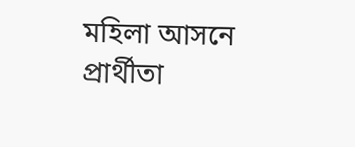মহিলা আসনে প্রার্থীতা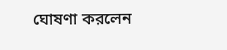ঘোষণা করলেন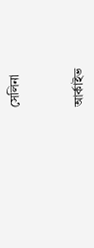সেলিনা



আর্কাইভ